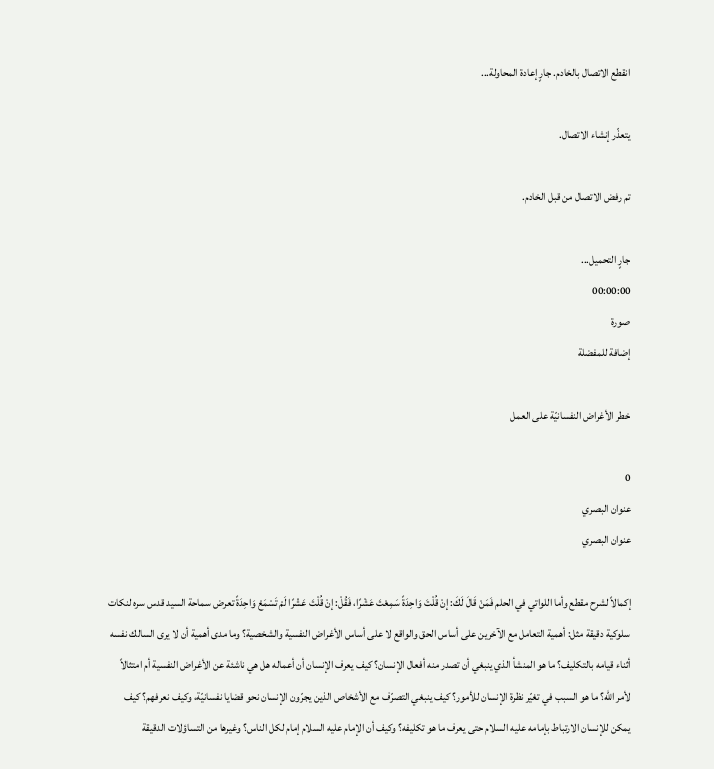انقطع الاتصال بالخادم. جارٍ إعادة المحاولة...

يتعذّر إنشاء الاتصال.

تم رفض الاتصال من قبل الخادم.

جارٍ التحميل...
00:00:00
صورة
إضافة للمفضلة

خطر الأغراض النفسانيّة على العمل

0
عنوان البصري
عنوان البصري

إكمالاً لشرح مقطع وأما اللواتي في الحلم فَمَنْ قَالَ لَكَ: إنْ قُلْتَ وَاحِدَةً سَمِعْتَ عَشْرًا، فَقُلْ: إنْ قُلْتَ عَشْرًا لَمْ تَسْمَعْ وَاحِدَةً تعرض سماحة السيد قدس سره لنكات سلوكية دقيقة مثل: أهمية التعامل مع الآخرين على أساس الحق والواقع لا على أساس الأغراض النفسية والشخصية؟ وما مدى أهمية أن لا يرى السالك نفسه أثناء قيامه بالتكليف؟ ما هو المنشأ الذي ينبغي أن تصدر منه أفعال الإنسان؟ كيف يعرف الإنسان أن أعماله هل هي ناشئة عن الأغراض النفسية أم امتثالاً لأمر الله؟ ما هو السبب في تغيّر نظرة الإنسان للأمور؟ كيف ينبغي التصرّف مع الأشخاص الذين يجرّون الإنسان نحو قضايا نفسانيّة، وكيف نعرفهم؟ كيف يمكن للإنسان الارتباط بإمامه عليه السلام حتى يعرف ما هو تكليفه؟ وكيف أن الإمام عليه السلام إمام لكل الناس؟ وغيرها من التساؤلات الدقيقة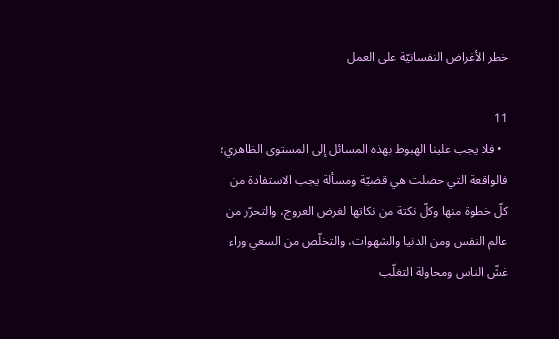خطر الأغراض النفسانيّة على العمل

11
  • فلا يجب علينا الهبوط بهذه المسائل إلى المستوى الظاهري؛ فالواقعة التي حصلت هي قضيّة ومسألة يجب الاستفادة من كلّ خطوة منها وكلّ نكتة من نكاتها لغرض العروج، والتحرّر من عالم النفس ومن الدنيا والشهوات، والتخلّص من السعي وراء غشّ الناس ومحاولة التغلّب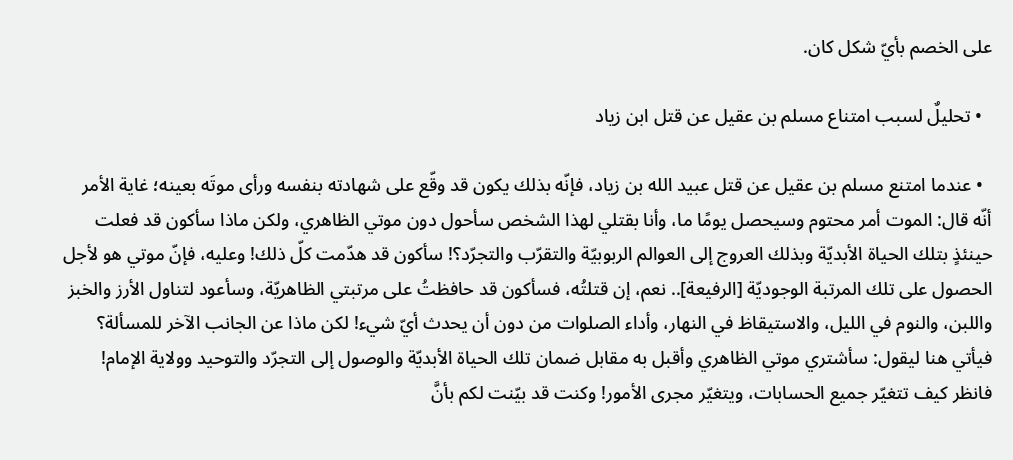على الخصم بأيّ شكل كان.

  • تحليلٌ لسبب امتناع مسلم بن عقيل عن قتل ابن زياد

  • عندما امتنع مسلم بن عقيل عن قتل عبيد الله بن زياد، فإنّه بذلك يكون قد وقّع على شهادته بنفسه ورأى موتَه بعينه؛ غاية الأمر أنّه قال: الموت أمر محتوم وسيحصل يومًا ما، وأنا بقتلي لهذا الشخص سأحول دون موتي الظاهري، ولكن ماذا سأكون قد فعلت حينئذٍ بتلك الحياة الأبديّة وبذلك العروج إلى العوالم الربوبيّة والتقرّب والتجرّد؟! سأكون قد هدّمت كلّ ذلك! وعليه، فإنّ موتي هو لأجل الحصول على تلك المرتبة الوجوديّة [الرفيعة].. نعم، إن قتلتُه، فسأكون قد حافظتُ على مرتبتي الظاهريّة، وسأعود لتناول الأرز والخبز واللبن، والنوم في الليل، والاستيقاظ في النهار، وأداء الصلوات من دون أن يحدث أيّ شيء! لكن ماذا عن الجانب الآخر للمسألة؟ فيأتي هنا ليقول: سأشتري موتي الظاهري وأقبل به مقابل ضمان تلك الحياة الأبديّة والوصول إلى التجرّد والتوحيد وولاية الإمام! فانظر كيف تتغيّر جميع الحسابات، ويتغيّر مجرى الأمور! وكنت قد بيّنت لكم بأنَّ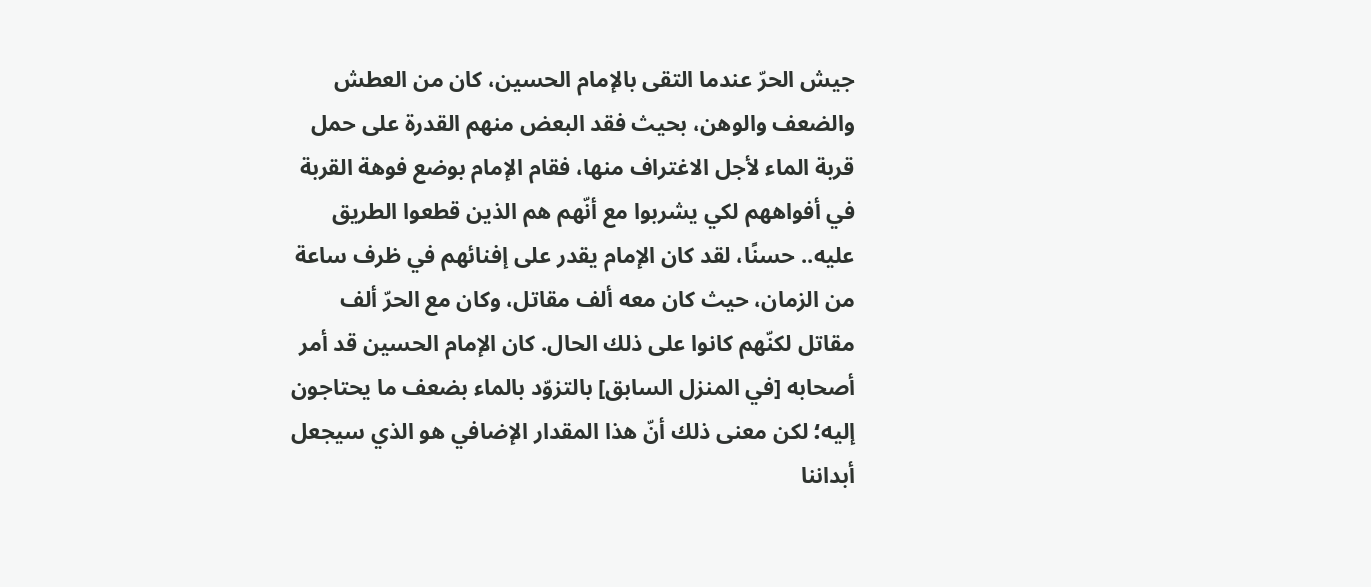جيش الحرّ عندما التقى بالإمام الحسين، كان من العطش والضعف والوهن، بحيث فقد البعض منهم القدرة على حمل قربة الماء لأجل الاغتراف منها، فقام الإمام بوضع فوهة القربة في أفواههم لكي يشربوا مع أنّهم هم الذين قطعوا الطريق عليه.. حسنًا، لقد كان الإمام يقدر على إفنائهم في ظرف ساعة من الزمان، حيث كان معه ألف مقاتل، وكان مع الحرّ ألف مقاتل لكنّهم كانوا على ذلك الحال. كان الإمام الحسين قد أمر أصحابه [في المنزل السابق] بالتزوّد بالماء بضعف ما يحتاجون إليه؛ لكن معنى ذلك أنّ هذا المقدار الإضافي هو الذي سيجعل أبداننا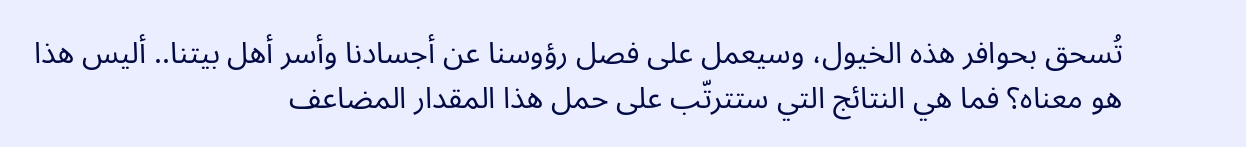تُسحق بحوافر هذه الخيول، وسيعمل على فصل رؤوسنا عن أجسادنا وأسر أهل بيتنا.. أليس هذا هو معناه؟ فما هي النتائج التي ستترتّب على حمل هذا المقدار المضاعف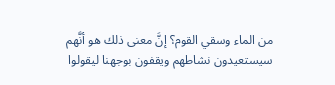من الماء وسقي القوم؟ إنَّ معنى ذلك هو أنَّهم سيستعيدون نشاطهم ويقفون بوجهنا ليقولوا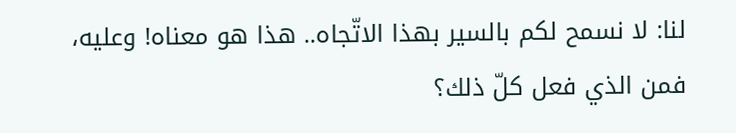لنا: لا نسمح لكم بالسير بهذا الاتّجاه.. هذا هو معناه! وعليه، فمن الذي فعل كلّ ذلك؟